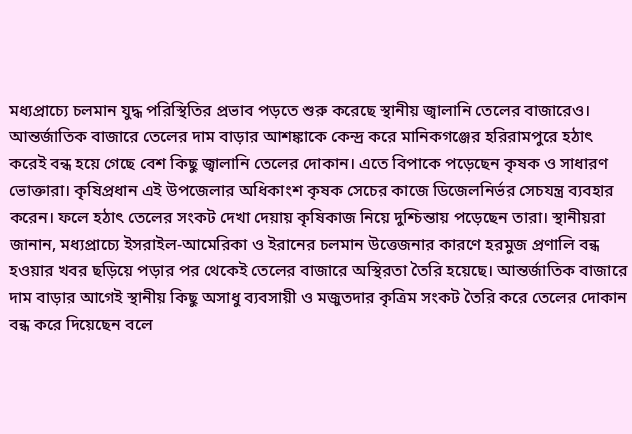মধ্যপ্রাচ্যে চলমান যুদ্ধ পরিস্থিতির প্রভাব পড়তে শুরু করেছে স্থানীয় জ্বালানি তেলের বাজারেও। আন্তর্জাতিক বাজারে তেলের দাম বাড়ার আশঙ্কাকে কেন্দ্র করে মানিকগঞ্জের হরিরামপুরে হঠাৎ করেই বন্ধ হয়ে গেছে বেশ কিছু জ্বালানি তেলের দোকান। এতে বিপাকে পড়েছেন কৃষক ও সাধারণ ভোক্তারা। কৃষিপ্রধান এই উপজেলার অধিকাংশ কৃষক সেচের কাজে ডিজেলনির্ভর সেচযন্ত্র ব্যবহার করেন। ফলে হঠাৎ তেলের সংকট দেখা দেয়ায় কৃষিকাজ নিয়ে দুশ্চিন্তায় পড়েছেন তারা। স্থানীয়রা জানান, মধ্যপ্রাচ্যে ইসরাইল-আমেরিকা ও ইরানের চলমান উত্তেজনার কারণে হরমুজ প্রণালি বন্ধ হওয়ার খবর ছড়িয়ে পড়ার পর থেকেই তেলের বাজারে অস্থিরতা তৈরি হয়েছে। আন্তর্জাতিক বাজারে দাম বাড়ার আগেই স্থানীয় কিছু অসাধু ব্যবসায়ী ও মজুতদার কৃত্রিম সংকট তৈরি করে তেলের দোকান বন্ধ করে দিয়েছেন বলে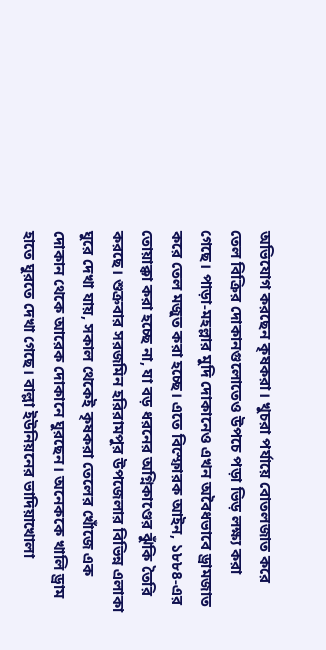অভিযোগ করছেন কৃষকরা। খুচরা পর্যায়ে বোতলজাত করে তেল বিক্রির দোকানগুলোতেও উপচে পড়া ভিড় লক্ষ্য করা গেছে। পাড়া-মহল্লার মুদি দোকানেও এখন অবৈধভাবে ড্রামজাত করে তেল মজুত করা হচ্ছে। এতে বিস্ফোরক আইন, ১৮৮৪-এর তোয়াক্কা করা হচ্ছে না, যা বড় ধরনের অগ্নিকাণ্ডের ঝুঁকি তৈরি করছে। শুক্রবার সরজমিন হরিরামপুর উপজেলার বিভিন্ন এলাকা ঘুরে দেখা যায়, সকাল থেকেই কৃষকরা তেলের খোঁজে এক দোকান থেকে আরেক দোকানে ঘুরছেন। অনেককে খালি ড্রাম হাতে ঘুরতে দেখা গেছে। বাল্লা ইউনিয়নের ভাদিয়াখোলা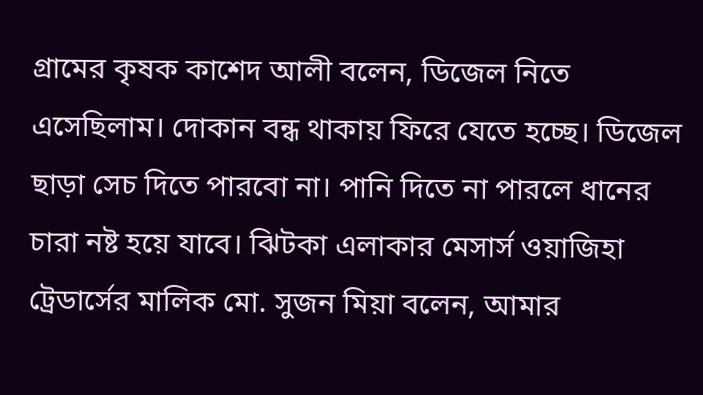গ্রামের কৃষক কাশেদ আলী বলেন, ডিজেল নিতে এসেছিলাম। দোকান বন্ধ থাকায় ফিরে যেতে হচ্ছে। ডিজেল ছাড়া সেচ দিতে পারবো না। পানি দিতে না পারলে ধানের চারা নষ্ট হয়ে যাবে। ঝিটকা এলাকার মেসার্স ওয়াজিহা ট্রেডার্সের মালিক মো. সুজন মিয়া বলেন, আমার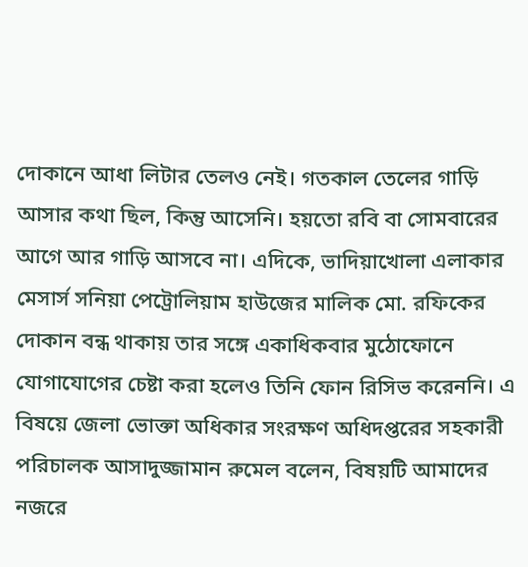দোকানে আধা লিটার তেলও নেই। গতকাল তেলের গাড়ি আসার কথা ছিল, কিন্তু আসেনি। হয়তো রবি বা সোমবারের আগে আর গাড়ি আসবে না। এদিকে, ভাদিয়াখোলা এলাকার মেসার্স সনিয়া পেট্রোলিয়াম হাউজের মালিক মো. রফিকের দোকান বন্ধ থাকায় তার সঙ্গে একাধিকবার মুঠোফোনে যোগাযোগের চেষ্টা করা হলেও তিনি ফোন রিসিভ করেননি। এ বিষয়ে জেলা ভোক্তা অধিকার সংরক্ষণ অধিদপ্তরের সহকারী পরিচালক আসাদুজ্জামান রুমেল বলেন, বিষয়টি আমাদের নজরে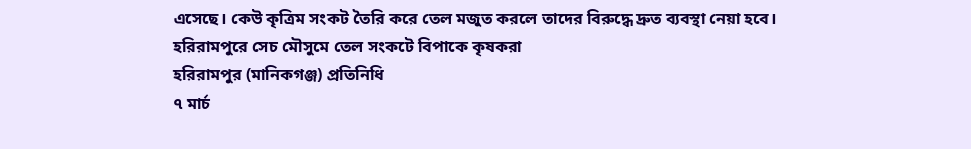এসেছে। কেউ কৃত্রিম সংকট তৈরি করে তেল মজুত করলে তাদের বিরুদ্ধে দ্রুত ব্যবস্থা নেয়া হবে।
হরিরামপুরে সেচ মৌসুমে তেল সংকটে বিপাকে কৃষকরা
হরিরামপুর (মানিকগঞ্জ) প্রতিনিধি
৭ মার্চ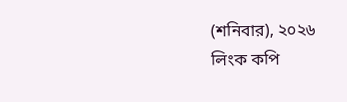(শনিবার), ২০২৬
লিংক কপি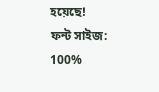হয়েছে!
ফন্ট সাইজ:
100%